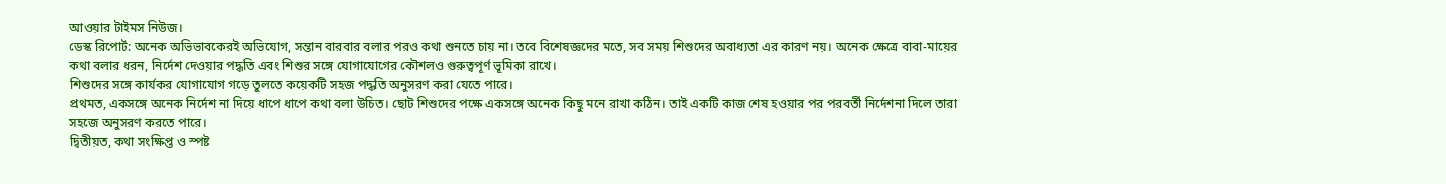আওয়ার টাইমস নিউজ।
ডেস্ক রিপোর্ট: অনেক অভিভাবকেরই অভিযোগ, সন্তান বারবার বলার পরও কথা শুনতে চায় না। তবে বিশেষজ্ঞদের মতে, সব সময় শিশুদের অবাধ্যতা এর কারণ নয়। অনেক ক্ষেত্রে বাবা-মায়ের কথা বলার ধরন, নির্দেশ দেওয়ার পদ্ধতি এবং শিশুর সঙ্গে যোগাযোগের কৌশলও গুরুত্বপূর্ণ ভূমিকা রাখে।
শিশুদের সঙ্গে কার্যকর যোগাযোগ গড়ে তুলতে কয়েকটি সহজ পদ্ধতি অনুসরণ করা যেতে পারে।
প্রথমত, একসঙ্গে অনেক নির্দেশ না দিয়ে ধাপে ধাপে কথা বলা উচিত। ছোট শিশুদের পক্ষে একসঙ্গে অনেক কিছু মনে রাখা কঠিন। তাই একটি কাজ শেষ হওয়ার পর পরবর্তী নির্দেশনা দিলে তারা সহজে অনুসরণ করতে পারে।
দ্বিতীয়ত, কথা সংক্ষিপ্ত ও স্পষ্ট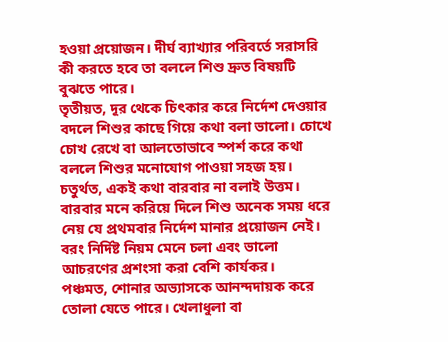হওয়া প্রয়োজন। দীর্ঘ ব্যাখ্যার পরিবর্তে সরাসরি কী করতে হবে তা বললে শিশু দ্রুত বিষয়টি বুঝতে পারে।
তৃতীয়ত, দূর থেকে চিৎকার করে নির্দেশ দেওয়ার বদলে শিশুর কাছে গিয়ে কথা বলা ভালো। চোখে চোখ রেখে বা আলতোভাবে স্পর্শ করে কথা বললে শিশুর মনোযোগ পাওয়া সহজ হয়।
চতুর্থত, একই কথা বারবার না বলাই উত্তম। বারবার মনে করিয়ে দিলে শিশু অনেক সময় ধরে নেয় যে প্রথমবার নির্দেশ মানার প্রয়োজন নেই। বরং নির্দিষ্ট নিয়ম মেনে চলা এবং ভালো আচরণের প্রশংসা করা বেশি কার্যকর।
পঞ্চমত, শোনার অভ্যাসকে আনন্দদায়ক করে তোলা যেতে পারে। খেলাধুলা বা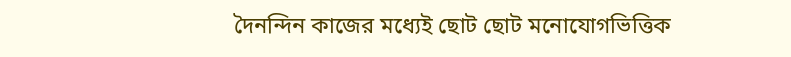দৈনন্দিন কাজের মধ্যেই ছোট ছোট মনোযোগভিত্তিক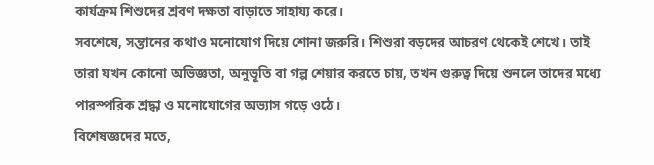কার্যক্রম শিশুদের শ্রবণ দক্ষতা বাড়াতে সাহায্য করে।
সবশেষে, সন্তানের কথাও মনোযোগ দিয়ে শোনা জরুরি। শিশুরা বড়দের আচরণ থেকেই শেখে। তাই তারা যখন কোনো অভিজ্ঞতা, অনুভূতি বা গল্প শেয়ার করতে চায়, তখন গুরুত্ব দিয়ে শুনলে তাদের মধ্যে পারস্পরিক শ্রদ্ধা ও মনোযোগের অভ্যাস গড়ে ওঠে।
বিশেষজ্ঞদের মতে,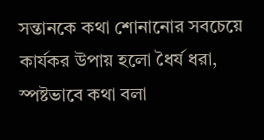সন্তানকে কথা শোনানোর সবচেয়ে কার্যকর উপায় হলো ধৈর্য ধরা, স্পষ্টভাবে কথা বলা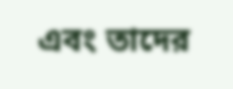এবং তাদের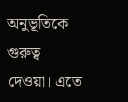অনুভূতিকে গুরুত্ব দেওয়া। এতে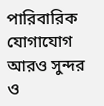পারিবারিক যোগাযোগ আরও সুন্দর ও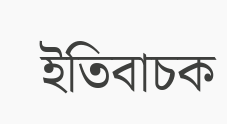ইতিবাচক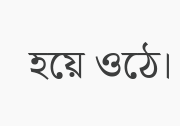হয়ে ওঠে।